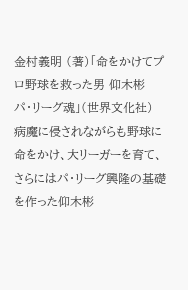金村義明 (著)「命をかけてプロ野球を救った男 仰木彬 パ・リーグ魂」(世界文化社)
病魔に侵されながらも野球に命をかけ、大リーガーを育て、さらにはパ・リーグ興隆の基礎を作った仰木彬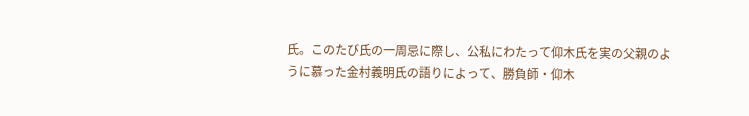氏。このたび氏の一周忌に際し、公私にわたって仰木氏を実の父親のように慕った金村義明氏の語りによって、勝負師・仰木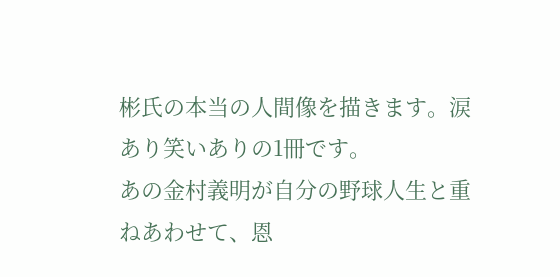彬氏の本当の人間像を描きます。涙あり笑いありの1冊です。
あの金村義明が自分の野球人生と重ねあわせて、恩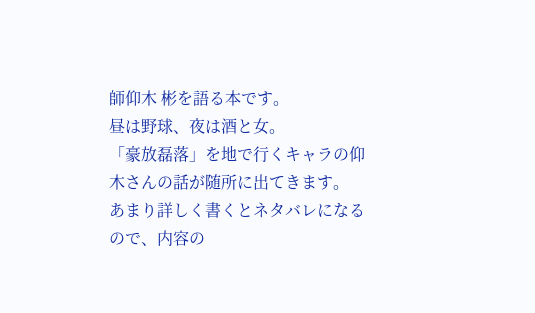師仰木 彬を語る本です。
昼は野球、夜は酒と女。
「豪放磊落」を地で行くキャラの仰木さんの話が随所に出てきます。
あまり詳しく書くとネタバレになるので、内容の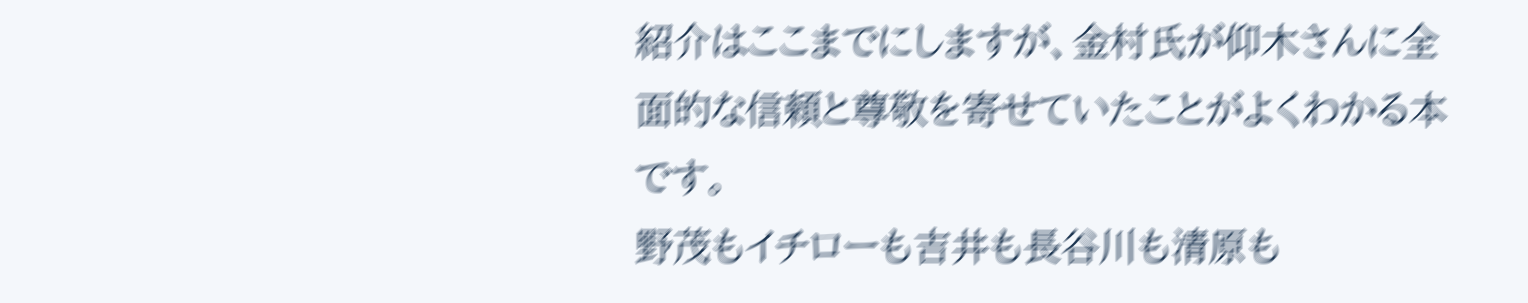紹介はここまでにしますが、金村氏が仰木さんに全面的な信頼と尊敬を寄せていたことがよくわかる本です。
野茂もイチローも吉井も長谷川も清原も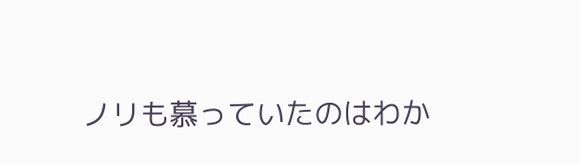ノリも慕っていたのはわか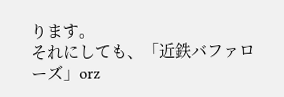ります。
それにしても、「近鉄バファローズ」orz